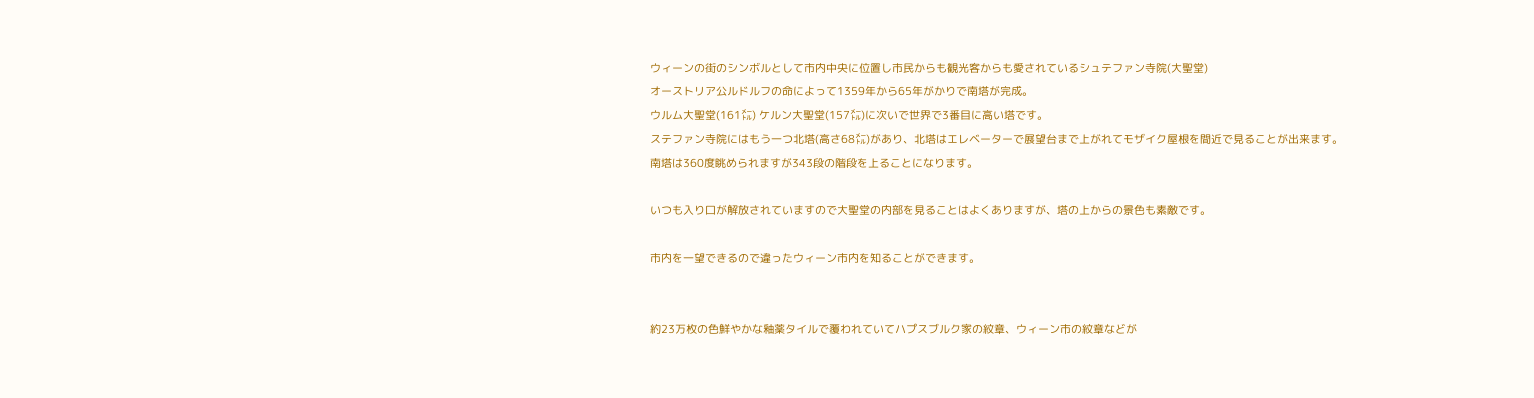ウィーンの街のシンボルとして市内中央に位置し市民からも観光客からも愛されているシュテファン寺院(大聖堂)
オーストリア公ルドルフの命によって1359年から65年がかりで南塔が完成。
ウルム大聖堂(161㍍) ケルン大聖堂(157㍍)に次いで世界で3番目に高い塔です。
ステファン寺院にはもう一つ北塔(高さ68㍍)があり、北塔はエレベーターで展望台まで上がれてモザイク屋根を間近で見ることが出来ます。
南塔は360度眺められますが343段の階段を上ることになります。

いつも入り口が解放されていますので大聖堂の内部を見ることはよくありますが、塔の上からの景色も素敵です。

市内を一望できるので違ったウィーン市内を知ることができます。


約23万枚の色鮮やかな釉薬タイルで覆われていてハプスブルク家の紋章、ウィーン市の紋章などが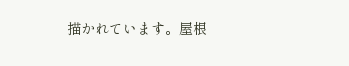描かれています。屋根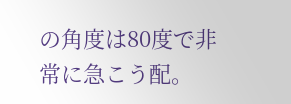の角度は80度で非常に急こう配。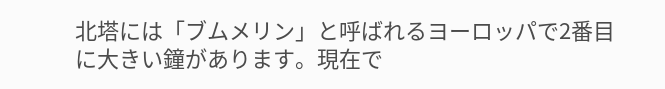北塔には「ブムメリン」と呼ばれるヨーロッパで2番目に大きい鐘があります。現在で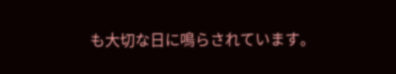も大切な日に鳴らされています。